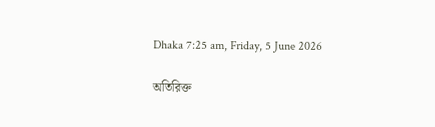Dhaka 7:25 am, Friday, 5 June 2026

অতিরিক্ত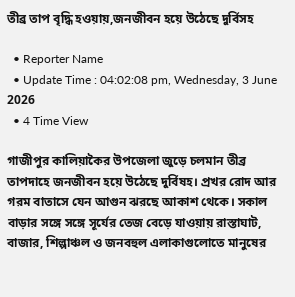তীব্র তাপ বৃদ্ধি হওয়ায়,জনজীবন হয়ে উঠেছে দুর্বিসহ

  • Reporter Name
  • Update Time : 04:02:08 pm, Wednesday, 3 June 2026
  • 4 Time View

গাজীপুর কালিয়াকৈর উপজেলা জুড়ে চলমান তীব্র তাপদাহে জনজীবন হয়ে উঠেছে দুর্বিষহ। প্রখর রোদ আর গরম বাতাসে যেন আগুন ঝরছে আকাশ থেকে। সকাল বাড়ার সঙ্গে সঙ্গে সূর্যের তেজ বেড়ে যাওয়ায় রাস্তাঘাট, বাজার, শিল্পাঞ্চল ও জনবহুল এলাকাগুলোতে মানুষের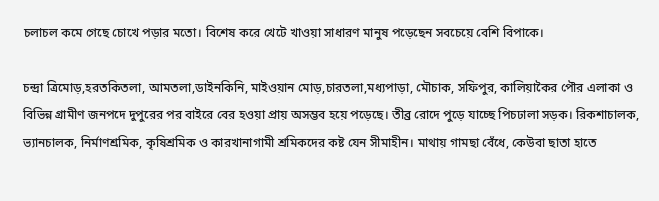চলাচল কমে গেছে চোখে পড়ার মতো। বিশেষ করে খেটে খাওয়া সাধারণ মানুষ পড়েছেন সবচেয়ে বেশি বিপাকে।

চন্দ্রা ত্রিমোড়,হরতকিতলা, আমতলা,ডাইনকিনি, মাইওয়ান মোড়,চারতলা,মধ্যপাড়া, মৌচাক, সফিপুর, কালিয়াকৈর পৌর এলাকা ও বিভিন্ন গ্রামীণ জনপদে দুপুরের পর বাইরে বের হওয়া প্রায় অসম্ভব হয়ে পড়েছে। তীব্র রোদে পুড়ে যাচ্ছে পিচঢালা সড়ক। রিকশাচালক, ভ্যানচালক, নির্মাণশ্রমিক, কৃষিশ্রমিক ও কারখানাগামী শ্রমিকদের কষ্ট যেন সীমাহীন। মাথায় গামছা বেঁধে, কেউবা ছাতা হাতে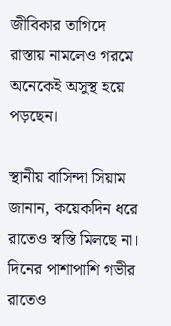জীবিকার তাগিদে রাস্তায় নামলেও গরমে অনেকেই অসুস্থ হয়ে পড়ছেন।

স্থানীয় বাসিন্দা সিয়াম জানান, কয়েকদিন ধরে রাতেও স্বস্তি মিলছে না। দিনের পাশাপাশি গভীর রাতেও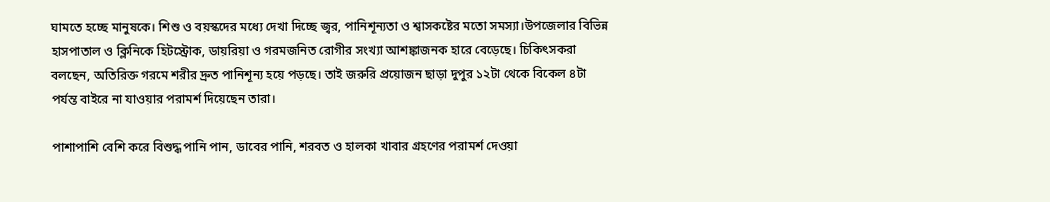ঘামতে হচ্ছে মানুষকে। শিশু ও বয়স্কদের মধ্যে দেখা দিচ্ছে জ্বর, পানিশূন্যতা ও শ্বাসকষ্টের মতো সমস্যা।উপজেলার বিভিন্ন হাসপাতাল ও ক্লিনিকে হিটস্ট্রোক, ডায়রিয়া ও গরমজনিত রোগীর সংখ্যা আশঙ্কাজনক হারে বেড়েছে। চিকিৎসকরা বলছেন, অতিরিক্ত গরমে শরীর দ্রুত পানিশূন্য হয়ে পড়ছে। তাই জরুরি প্রয়োজন ছাড়া দুপুর ১২টা থেকে বিকেল ৪টা পর্যন্ত বাইরে না যাওয়ার পরামর্শ দিয়েছেন তারা।

পাশাপাশি বেশি করে বিশুদ্ধ পানি পান, ডাবের পানি, শরবত ও হালকা খাবার গ্রহণের পরামর্শ দেওয়া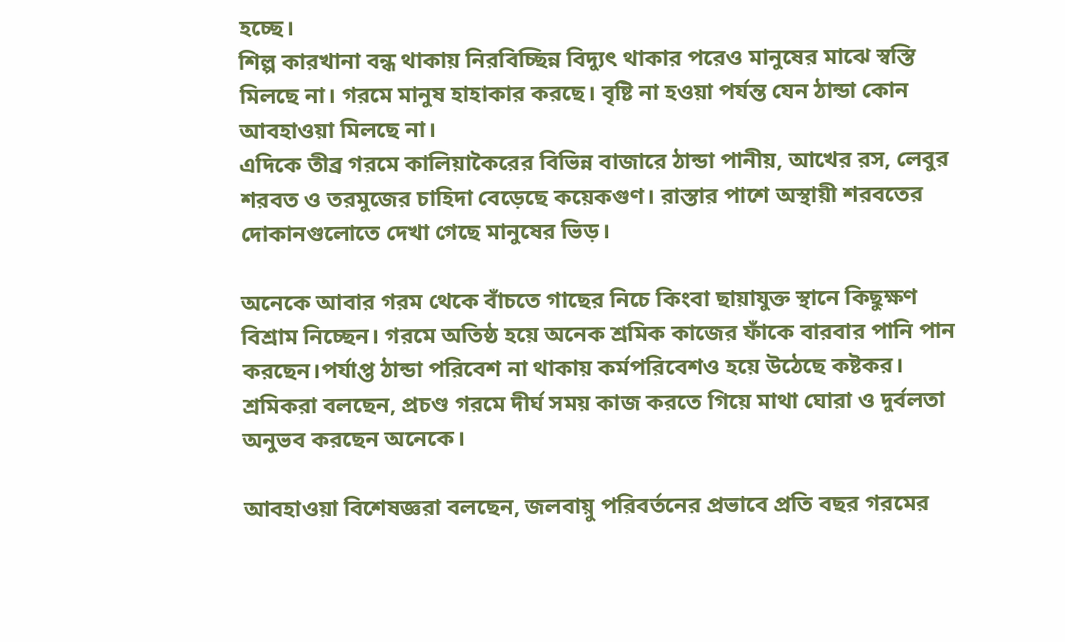হচ্ছে।
শিল্প কারখানা বন্ধ থাকায় নিরবিচ্ছিন্ন বিদ্যুৎ থাকার পরেও মানুষের মাঝে স্বস্তি মিলছে না। গরমে মানুষ হাহাকার করছে। বৃষ্টি না হওয়া পর্যন্ত যেন ঠান্ডা কোন আবহাওয়া মিলছে না।
এদিকে তীব্র গরমে কালিয়াকৈরের বিভিন্ন বাজারে ঠান্ডা পানীয়, আখের রস, লেবুর শরবত ও তরমুজের চাহিদা বেড়েছে কয়েকগুণ। রাস্তার পাশে অস্থায়ী শরবতের দোকানগুলোতে দেখা গেছে মানুষের ভিড়।

অনেকে আবার গরম থেকে বাঁচতে গাছের নিচে কিংবা ছায়াযুক্ত স্থানে কিছুক্ষণ বিশ্রাম নিচ্ছেন। গরমে অতিষ্ঠ হয়ে অনেক শ্রমিক কাজের ফাঁকে বারবার পানি পান করছেন।পর্যাপ্ত ঠান্ডা পরিবেশ না থাকায় কর্মপরিবেশও হয়ে উঠেছে কষ্টকর। শ্রমিকরা বলছেন, প্রচণ্ড গরমে দীর্ঘ সময় কাজ করতে গিয়ে মাথা ঘোরা ও দুর্বলতা অনুভব করছেন অনেকে।

আবহাওয়া বিশেষজ্ঞরা বলছেন, জলবায়ু পরিবর্তনের প্রভাবে প্রতি বছর গরমের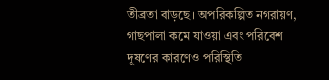তীব্রতা বাড়ছে। অপরিকল্পিত নগরায়ণ, গাছপালা কমে যাওয়া এবং পরিবেশ দূষণের কারণেও পরিস্থিতি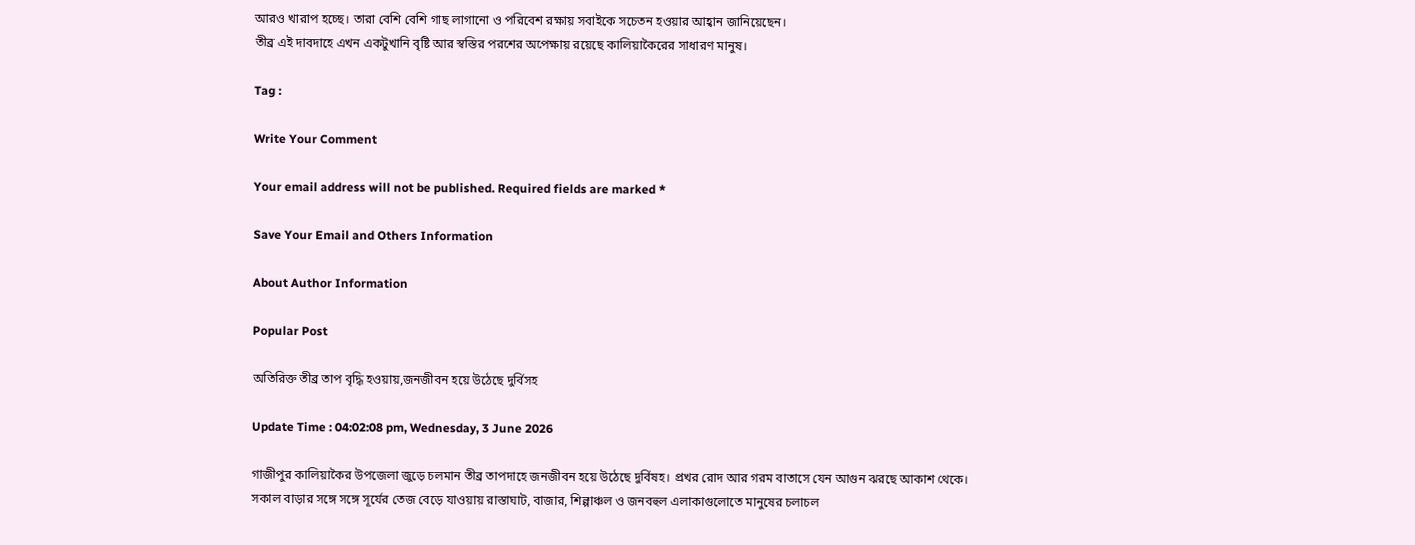আরও খারাপ হচ্ছে। তারা বেশি বেশি গাছ লাগানো ও পরিবেশ রক্ষায় সবাইকে সচেতন হওয়ার আহ্বান জানিয়েছেন।
তীব্র এই দাবদাহে এখন একটুখানি বৃষ্টি আর স্বস্তির পরশের অপেক্ষায় রয়েছে কালিয়াকৈরের সাধারণ মানুষ।

Tag :

Write Your Comment

Your email address will not be published. Required fields are marked *

Save Your Email and Others Information

About Author Information

Popular Post

অতিরিক্ত তীব্র তাপ বৃদ্ধি হওয়ায়,জনজীবন হয়ে উঠেছে দুর্বিসহ

Update Time : 04:02:08 pm, Wednesday, 3 June 2026

গাজীপুর কালিয়াকৈর উপজেলা জুড়ে চলমান তীব্র তাপদাহে জনজীবন হয়ে উঠেছে দুর্বিষহ। প্রখর রোদ আর গরম বাতাসে যেন আগুন ঝরছে আকাশ থেকে। সকাল বাড়ার সঙ্গে সঙ্গে সূর্যের তেজ বেড়ে যাওয়ায় রাস্তাঘাট, বাজার, শিল্পাঞ্চল ও জনবহুল এলাকাগুলোতে মানুষের চলাচল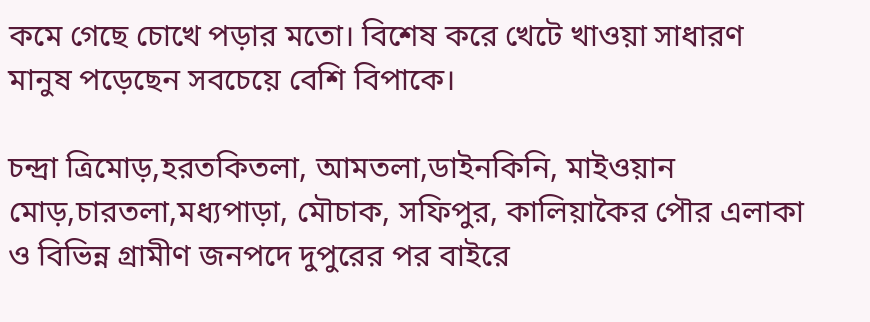কমে গেছে চোখে পড়ার মতো। বিশেষ করে খেটে খাওয়া সাধারণ মানুষ পড়েছেন সবচেয়ে বেশি বিপাকে।

চন্দ্রা ত্রিমোড়,হরতকিতলা, আমতলা,ডাইনকিনি, মাইওয়ান মোড়,চারতলা,মধ্যপাড়া, মৌচাক, সফিপুর, কালিয়াকৈর পৌর এলাকা ও বিভিন্ন গ্রামীণ জনপদে দুপুরের পর বাইরে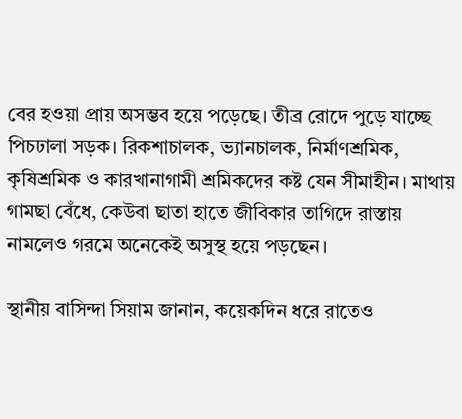বের হওয়া প্রায় অসম্ভব হয়ে পড়েছে। তীব্র রোদে পুড়ে যাচ্ছে পিচঢালা সড়ক। রিকশাচালক, ভ্যানচালক, নির্মাণশ্রমিক, কৃষিশ্রমিক ও কারখানাগামী শ্রমিকদের কষ্ট যেন সীমাহীন। মাথায় গামছা বেঁধে, কেউবা ছাতা হাতে জীবিকার তাগিদে রাস্তায় নামলেও গরমে অনেকেই অসুস্থ হয়ে পড়ছেন।

স্থানীয় বাসিন্দা সিয়াম জানান, কয়েকদিন ধরে রাতেও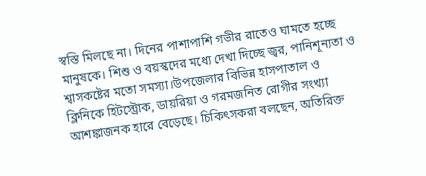স্বস্তি মিলছে না। দিনের পাশাপাশি গভীর রাতেও ঘামতে হচ্ছে মানুষকে। শিশু ও বয়স্কদের মধ্যে দেখা দিচ্ছে জ্বর, পানিশূন্যতা ও শ্বাসকষ্টের মতো সমস্যা।উপজেলার বিভিন্ন হাসপাতাল ও ক্লিনিকে হিটস্ট্রোক, ডায়রিয়া ও গরমজনিত রোগীর সংখ্যা আশঙ্কাজনক হারে বেড়েছে। চিকিৎসকরা বলছেন, অতিরিক্ত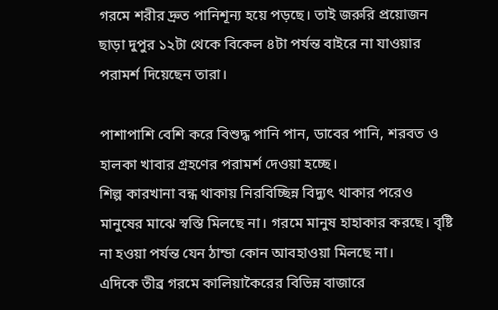গরমে শরীর দ্রুত পানিশূন্য হয়ে পড়ছে। তাই জরুরি প্রয়োজন ছাড়া দুপুর ১২টা থেকে বিকেল ৪টা পর্যন্ত বাইরে না যাওয়ার পরামর্শ দিয়েছেন তারা।

পাশাপাশি বেশি করে বিশুদ্ধ পানি পান, ডাবের পানি, শরবত ও হালকা খাবার গ্রহণের পরামর্শ দেওয়া হচ্ছে।
শিল্প কারখানা বন্ধ থাকায় নিরবিচ্ছিন্ন বিদ্যুৎ থাকার পরেও মানুষের মাঝে স্বস্তি মিলছে না। গরমে মানুষ হাহাকার করছে। বৃষ্টি না হওয়া পর্যন্ত যেন ঠান্ডা কোন আবহাওয়া মিলছে না।
এদিকে তীব্র গরমে কালিয়াকৈরের বিভিন্ন বাজারে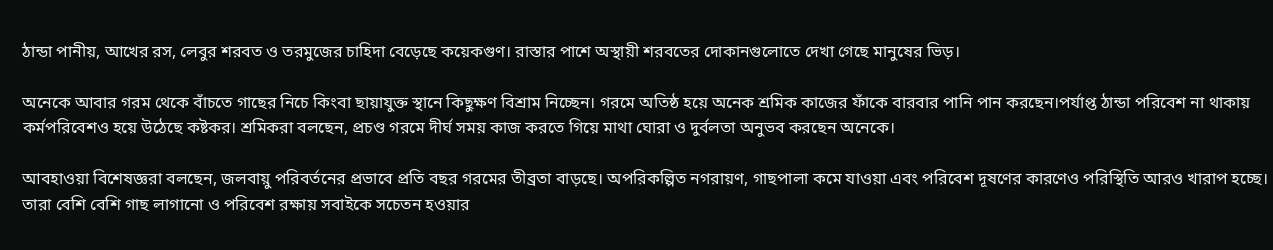ঠান্ডা পানীয়, আখের রস, লেবুর শরবত ও তরমুজের চাহিদা বেড়েছে কয়েকগুণ। রাস্তার পাশে অস্থায়ী শরবতের দোকানগুলোতে দেখা গেছে মানুষের ভিড়।

অনেকে আবার গরম থেকে বাঁচতে গাছের নিচে কিংবা ছায়াযুক্ত স্থানে কিছুক্ষণ বিশ্রাম নিচ্ছেন। গরমে অতিষ্ঠ হয়ে অনেক শ্রমিক কাজের ফাঁকে বারবার পানি পান করছেন।পর্যাপ্ত ঠান্ডা পরিবেশ না থাকায় কর্মপরিবেশও হয়ে উঠেছে কষ্টকর। শ্রমিকরা বলছেন, প্রচণ্ড গরমে দীর্ঘ সময় কাজ করতে গিয়ে মাথা ঘোরা ও দুর্বলতা অনুভব করছেন অনেকে।

আবহাওয়া বিশেষজ্ঞরা বলছেন, জলবায়ু পরিবর্তনের প্রভাবে প্রতি বছর গরমের তীব্রতা বাড়ছে। অপরিকল্পিত নগরায়ণ, গাছপালা কমে যাওয়া এবং পরিবেশ দূষণের কারণেও পরিস্থিতি আরও খারাপ হচ্ছে। তারা বেশি বেশি গাছ লাগানো ও পরিবেশ রক্ষায় সবাইকে সচেতন হওয়ার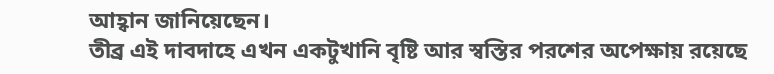আহ্বান জানিয়েছেন।
তীব্র এই দাবদাহে এখন একটুখানি বৃষ্টি আর স্বস্তির পরশের অপেক্ষায় রয়েছে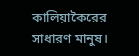কালিয়াকৈরের সাধারণ মানুষ।